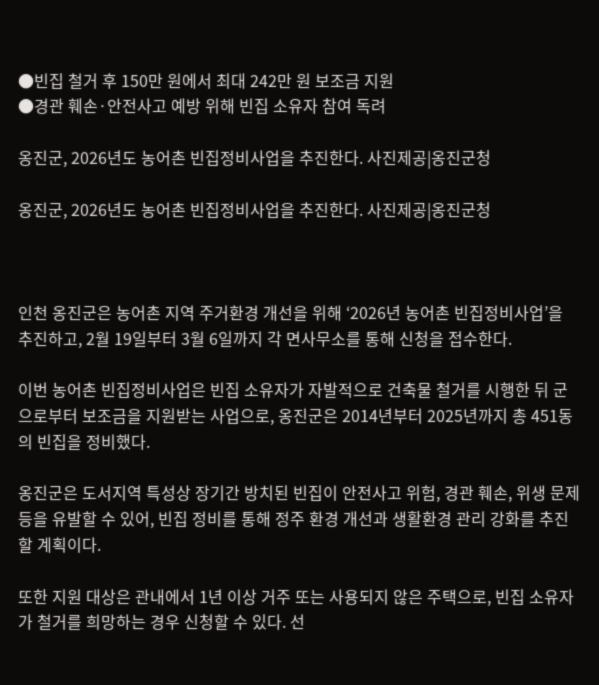●빈집 철거 후 150만 원에서 최대 242만 원 보조금 지원
●경관 훼손·안전사고 예방 위해 빈집 소유자 참여 독려

옹진군, 2026년도 농어촌 빈집정비사업을 추진한다. 사진제공|옹진군청

옹진군, 2026년도 농어촌 빈집정비사업을 추진한다. 사진제공|옹진군청



인천 옹진군은 농어촌 지역 주거환경 개선을 위해 ‘2026년 농어촌 빈집정비사업’을 추진하고, 2월 19일부터 3월 6일까지 각 면사무소를 통해 신청을 접수한다.

이번 농어촌 빈집정비사업은 빈집 소유자가 자발적으로 건축물 철거를 시행한 뒤 군으로부터 보조금을 지원받는 사업으로, 옹진군은 2014년부터 2025년까지 총 451동의 빈집을 정비했다.

옹진군은 도서지역 특성상 장기간 방치된 빈집이 안전사고 위험, 경관 훼손, 위생 문제 등을 유발할 수 있어, 빈집 정비를 통해 정주 환경 개선과 생활환경 관리 강화를 추진할 계획이다.

또한 지원 대상은 관내에서 1년 이상 거주 또는 사용되지 않은 주택으로, 빈집 소유자가 철거를 희망하는 경우 신청할 수 있다. 선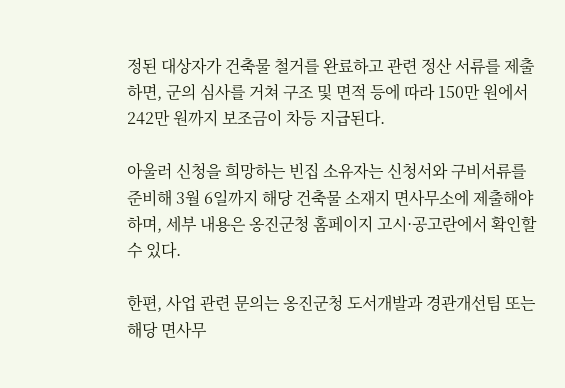정된 대상자가 건축물 철거를 완료하고 관련 정산 서류를 제출하면, 군의 심사를 거쳐 구조 및 면적 등에 따라 150만 원에서 242만 원까지 보조금이 차등 지급된다.

아울러 신청을 희망하는 빈집 소유자는 신청서와 구비서류를 준비해 3월 6일까지 해당 건축물 소재지 면사무소에 제출해야 하며, 세부 내용은 옹진군청 홈페이지 고시·공고란에서 확인할 수 있다.

한편, 사업 관련 문의는 옹진군청 도서개발과 경관개선팀 또는 해당 면사무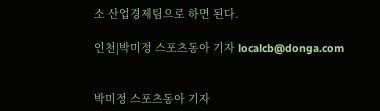소 산업경제팀으로 하면 된다.

인천|박미정 스포츠동아 기자 localcb@donga.com


박미정 스포츠동아 기자